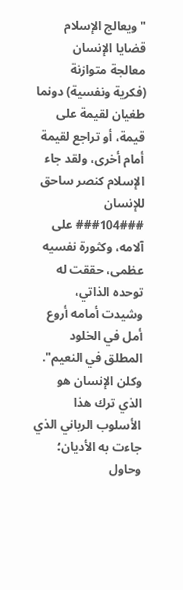"ويعالج الإسلام قضايا الإنسان معالجة متوازنة (فكرية ونفسية) دونما طغيان لقيمة على قيمة، أو تراجع لقيمة أمام أخرى، ولقد جاء الإسلام كنصر ساحق للإنسان ###104### على آلامه، وكثورة نفسيه عظمى، حققت له توحده الذاتي، وشيدت أمامه أروع أمل في الخلود المطلق في النعيم".
وكلن الإنسان هو الذي ترك هذا الأسلوب الرباني الذي جاءت به الأديان؛ وحاول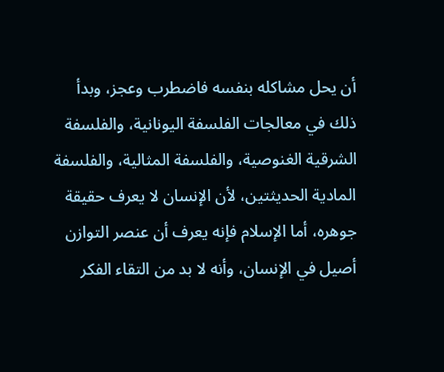أن يحل مشاكله بنفسه فاضطرب وعجز، وبدأ ذلك في معالجات الفلسفة اليونانية، والفلسفة الشرقية الغنوصية، والفلسفة المثالية، والفلسفة المادية الحديثتين، لأن الإنسان لا يعرف حقيقة جوهره، أما الإسلام فإنه يعرف أن عنصر التوازن أصيل في الإنسان، وأنه لا بد من التقاء الفكر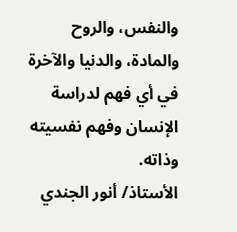والنفس، والروح والمادة، والدنيا والآخرة في أي فهم لدراسة الإنسان وفهم نفسيته وذاته.
الأستاذ/ أنور الجندي